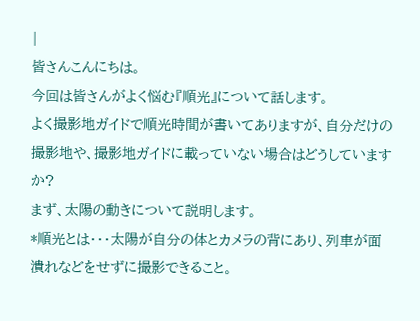|
皆さんこんにちは。
今回は皆さんがよく悩む『順光』について話します。
よく撮影地ガイドで順光時間が書いてありますが、自分だけの撮影地や、撮影地ガイドに載っていない場合はどうしていますか?
まず、太陽の動きについて説明します。
*順光とは・・・太陽が自分の体とカメラの背にあり、列車が面潰れなどをせずに撮影できること。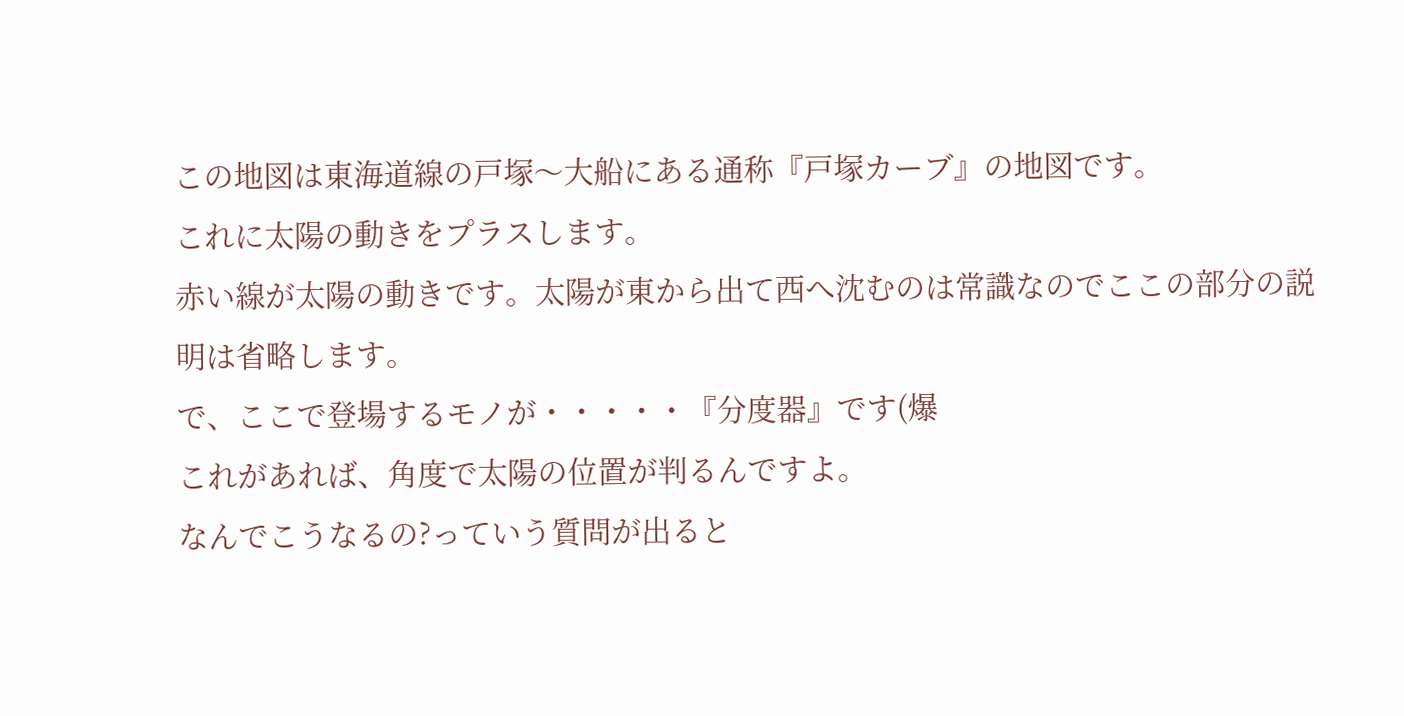この地図は東海道線の戸塚〜大船にある通称『戸塚カーブ』の地図です。
これに太陽の動きをプラスします。
赤い線が太陽の動きです。太陽が東から出て西へ沈むのは常識なのでここの部分の説明は省略します。
で、ここで登場するモノが・・・・・『分度器』です(爆
これがあれば、角度で太陽の位置が判るんですよ。
なんでこうなるの?っていう質問が出ると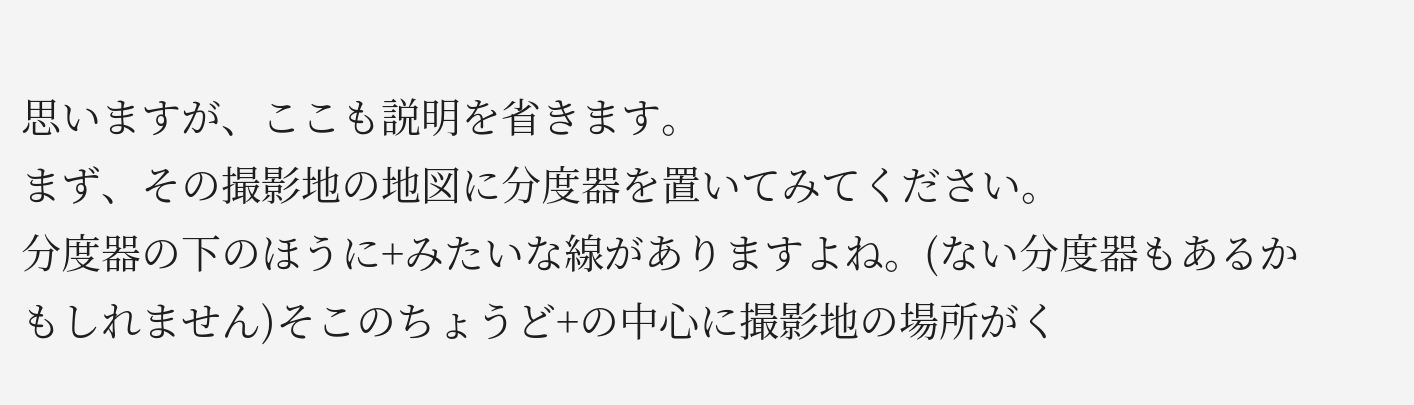思いますが、ここも説明を省きます。
まず、その撮影地の地図に分度器を置いてみてください。
分度器の下のほうに+みたいな線がありますよね。(ない分度器もあるかもしれません)そこのちょうど+の中心に撮影地の場所がく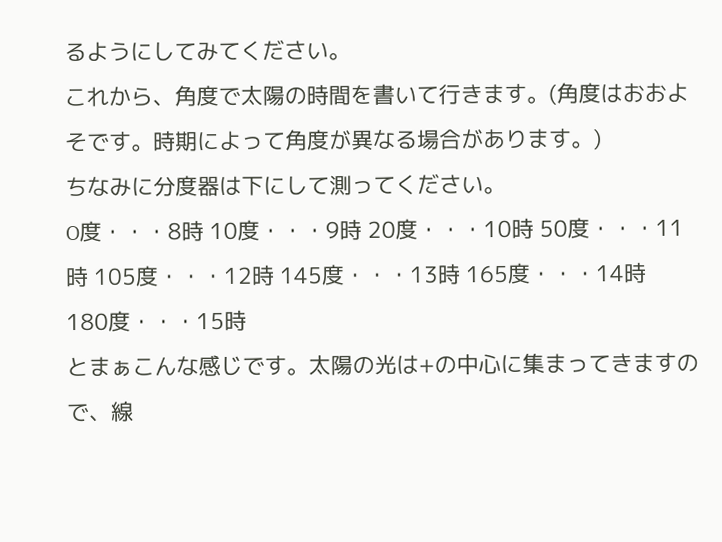るようにしてみてください。
これから、角度で太陽の時間を書いて行きます。(角度はおおよそです。時期によって角度が異なる場合があります。)
ちなみに分度器は下にして測ってください。
O度・・・8時 10度・・・9時 20度・・・10時 50度・・・11時 105度・・・12時 145度・・・13時 165度・・・14時
180度・・・15時
とまぁこんな感じです。太陽の光は+の中心に集まってきますので、線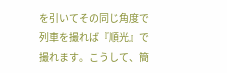を引いてその同じ角度で列車を撮れば『順光』で撮れます。こうして、簡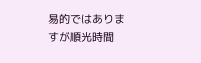易的ではありますが順光時間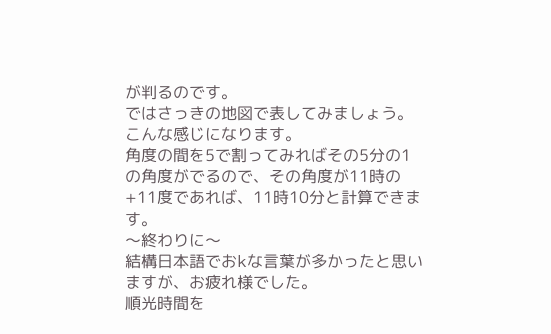が判るのです。
ではさっきの地図で表してみましょう。
こんな感じになります。
角度の間を5で割ってみればその5分の1の角度がでるので、その角度が11時の+11度であれば、11時10分と計算できます。
〜終わりに〜
結構日本語でおkな言葉が多かったと思いますが、お疲れ様でした。
順光時間を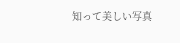知って美しい写真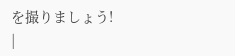を撮りましょう!
|